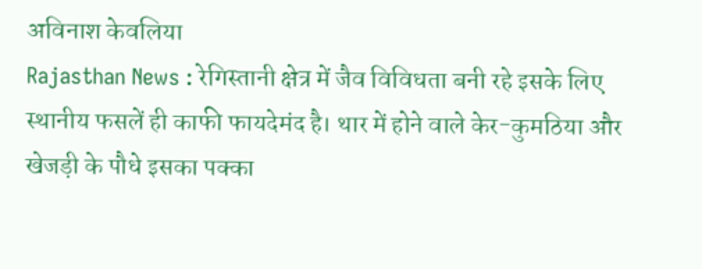अविनाश केवलिया
Rajasthan News : रेगिस्तानी क्षेत्र में जैव विविधता बनी रहे इसके लिए स्थानीय फसलें ही काफी फायदेमंद है। थार में होने वाले केर-कुमठिया और खेजड़ी के पौधे इसका पक्का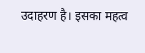उदाहरण है। इसका महत्व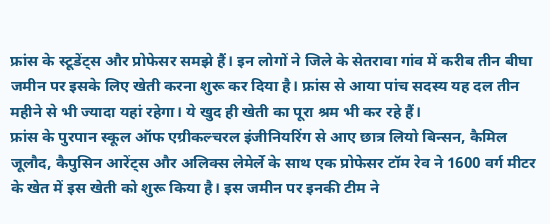फ्रांस के स्टूडेंट्स और प्रोफेसर समझे हैं। इन लोगों ने जिले के सेतरावा गांव में करीब तीन बीघा जमीन पर इसके लिए खेती करना शुरू कर दिया है। फ्रांस से आया पांच सदस्य यह दल तीन महीने से भी ज्यादा यहां रहेगा। ये खुद ही खेती का पूरा श्रम भी कर रहे हैं।
फ्रांस के पुरपान स्कूल ऑफ एग्रीकल्चरल इंजीनियरिंग से आए छात्र लियो बिन्सन, कैमिल जूलौद, कैपुसिन आरेंट्स और अलिक्स लेमेर्ले के साथ एक प्रोफेसर टॉम रेव ने 1600 वर्ग मीटर के खेत में इस खेती को शुरू किया है। इस जमीन पर इनकी टीम ने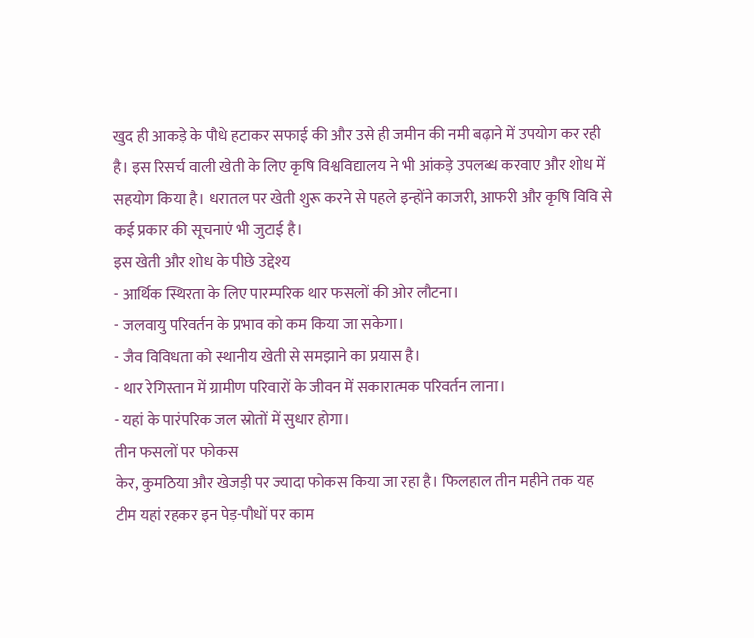खुद ही आकड़े के पौधे हटाकर सफाई की और उसे ही जमीन की नमी बढ़ाने में उपयोग कर रही है। इस रिसर्च वाली खेती के लिए कृषि विश्वविद्यालय ने भी आंकड़े उपलब्ध करवाए और शोध में सहयोग किया है। धरातल पर खेती शुरू करने से पहले इन्होंने काजरी, आफरी और कृषि विवि से कई प्रकार की सूचनाएं भी जुटाई है।
इस खेती और शोध के पीछे उद्देश्य
- आर्थिक स्थिरता के लिए पारम्परिक थार फसलों की ओर लौटना।
- जलवायु परिवर्तन के प्रभाव को कम किया जा सकेगा।
- जैव विविधता को स्थानीय खेती से समझाने का प्रयास है।
- थार रेगिस्तान में ग्रामीण परिवारों के जीवन में सकारात्मक परिवर्तन लाना।
- यहां के पारंपरिक जल स्रोतों में सुधार होगा।
तीन फसलों पर फोकस
केर, कुमठिया और खेजड़ी पर ज्यादा फोकस किया जा रहा है। फिलहाल तीन महीने तक यह टीम यहां रहकर इन पेड़-पौधों पर काम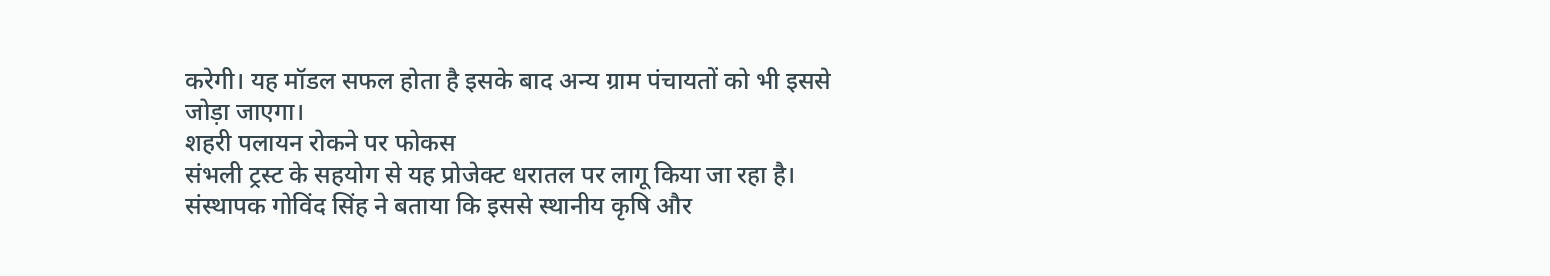करेगी। यह मॉडल सफल होता है इसके बाद अन्य ग्राम पंचायतों को भी इससे जोड़ा जाएगा।
शहरी पलायन रोकने पर फोकस
संभली ट्रस्ट के सहयोग से यह प्रोजेक्ट धरातल पर लागू किया जा रहा है। संस्थापक गोविंद सिंह ने बताया कि इससे स्थानीय कृषि और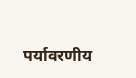पर्यावरणीय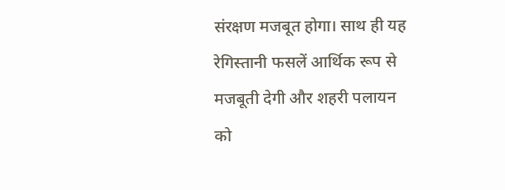संरक्षण मजबूत होगा। साथ ही यह रेगिस्तानी फसलें आर्थिक रूप से मजबूती देगी और शहरी पलायन को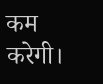कम करेगी।